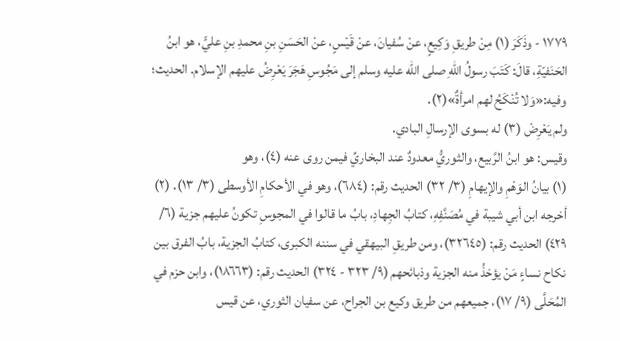١٧٧٩ - وذَكَرَ (١) مِنْ طريقِ وَكِيعٍ، عنْ سُفيانَ، عنْ قَيْسٍ، عنْ الحَسَنِ بنِ محمدِ بنِ عليٍّ، هو ابنُ الحَنَفيّةِ، قالَ: كَتَبَ رسولُ اللهِ صلى الله عليه وسلم إلى مَجُوسِ هَجَرَ يَعْرِضُ عليهم الإسلام. الحديث؛ وفيه:«وَلا تُنْكَحُ لهم امرأةٌ»(٢).
ولم يَعْرِضْ (٣) له بسوى الإرسالِ البادي.
وقيس: هو ابنُ الرَّبيع، والثوريُّ معدودٌ عند البخاريِّ فيمن روى عنه (٤)، وهو
(١) بيانُ الوَهْمِ والإيهامِ (٣/ ٣٢) الحديث رقم: (٦٨٤)، وهو في الأحكامِ الأوسطى (٣/ ١٣). (٢) أخرجه ابن أبي شيبة في مُصَنَّفِهِ، كتابُ الجِهادِ، بابُ ما قالوا في المجوسِ تكونُ عليهم جزية (٦/ ٤٢٩) الحديث رقم: (٣٢٦٤٥)، ومن طريقِ البيهقي في سننه الكبرى، كتابُ الجزية، بابُ الفرق بين نكاح نساءٍ مَنْ يؤخذُ منه الجزية وذبائحهم (٩/ ٣٢٣ - ٣٢٤) الحديث رقم: (١٨٦٦٣)، وابن حزم في المُحَلَّى (٩/ ١٧)، جميعهم من طريق وكيع بن الجراح، عن سفيان الثوري، عن قيس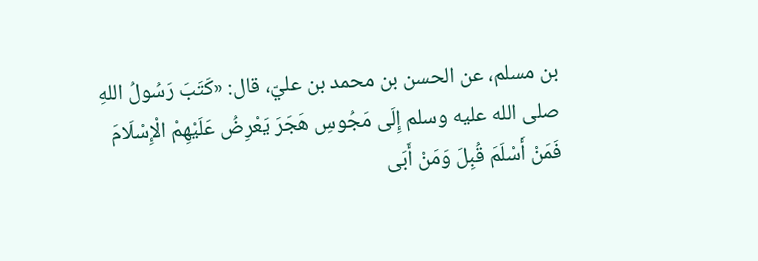بن مسلم، عن الحسن بن محمد بن عليّ، قال: «كَتَبَ رَسُولُ اللهِ صلى الله عليه وسلم إِلَى مَجُوسِ هَجَرَ يَعْرِضُ عَلَيْهِمْ الْإِسْلَامَ فَمَنْ أَسْلَمَ قُبِلَ وَمَنْ أَبَى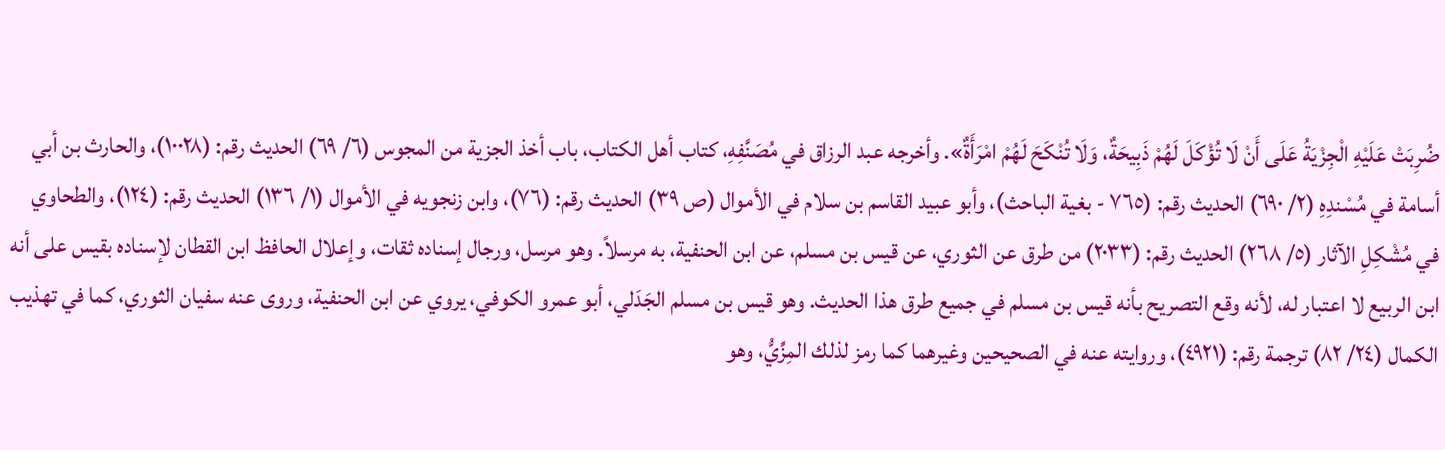ضُرِبَتْ عَلَيْهِ الْجِزْيَةُ عَلَى أَنْ لَا تُؤْكَلَ لَهُمْ ذَبِيحَةٌ، وَلَا تُنْكَحَ لَهُمْ امْرَأَةٌ». وأخرجه عبد الرزاق في مُصَنَّفِهِ، كتاب أهل الكتاب، باب أخذ الجزية من المجوس (٦/ ٦٩) الحديث رقم: (١٠٠٢٨)، والحارث بن أبي أسامة في مُسْندِهِ (٢/ ٦٩٠) الحديث رقم: (٧٦٥ - بغية الباحث)، وأبو عبيد القاسم بن سلام في الأموال (ص ٣٩) الحديث رقم: (٧٦)، وابن زنجويه في الأموال (١/ ١٣٦) الحديث رقم: (١٢٤)، والطحاوي في مُشْكِلِ الآثار (٥/ ٢٦٨) الحديث رقم: (٢٠٣٣) من طرق عن الثوري، عن قيس بن مسلم، عن ابن الحنفية، به مرسلاً. وهو مرسل، ورجال إسناده ثقات، وإعلال الحافظ ابن القطان لإسناده بقيس على أنه ابن الربيع لا اعتبار له، لأنه وقع التصريح بأنه قيس بن مسلم في جميع طرق هذا الحديث. وهو قيس بن مسلم الجَدَلي، أبو عمرو الكوفي، يروي عن ابن الحنفية، وروى عنه سفيان الثوري، كما في تهذيب الكمال (٢٤/ ٨٢) ترجمة رقم: (٤٩٢١)، وروايته عنه في الصحيحين وغيرهما كما رمز لذلك المِزِّيُّ، وهو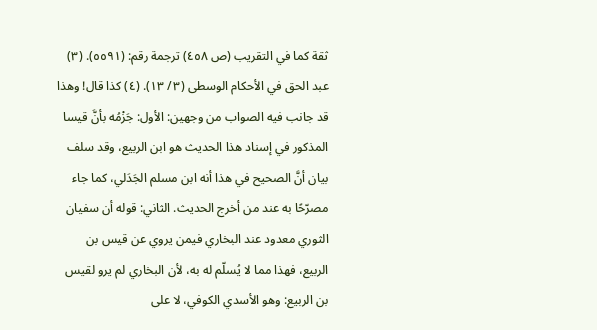ثقة كما في التقريب (ص ٤٥٨) ترجمة رقم: (٥٥٩١). (٣) عبد الحق في الأحكام الوسطى (٣/ ١٣). (٤) كذا قال! وهذا قد جانب فيه الصواب من وجهين: الأول: جَزْمُه بأنَّ قيسا المذكور في إسناد هذا الحديث هو ابن الربيع، وقد سلف بيان أنَّ الصحيح في هذا أنه ابن مسلم الجَدَلي، كما جاء مصرّحًا به عند من أخرج الحديث. الثاني: قوله أن سفيان الثوري معدود عند البخاري فيمن يروي عن قيس بن الربيع، فهذا مما لا يُسلّم له به، لأن البخاري لم يرو لقيس بن الربيع: وهو الأسدي الكوفي، لا على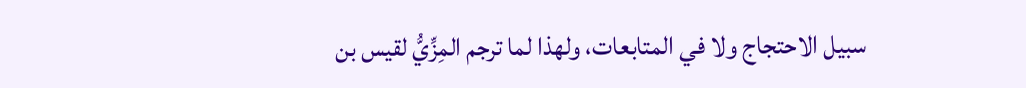سبيل الاحتجاج ولا في المتابعات، ولهذا لما ترجم المِزِّيُّ لقيس بن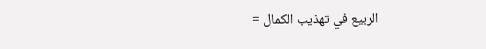الربيع في تهذيب الكمال =